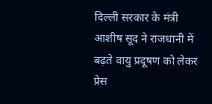दिल्ली सरकार के मंत्री आशीष सूद ने राजधानी में बढ़ते वायु प्रदूषण को लेकर प्रेस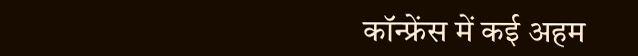कॉन्फ्रेंस में कई अहम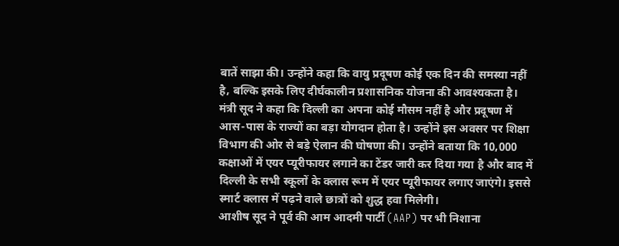बातें साझा की। उन्होंने कहा कि वायु प्रदूषण कोई एक दिन की समस्या नहीं है, बल्कि इसके लिए दीर्घकालीन प्रशासनिक योजना की आवश्यकता है।
मंत्री सूद ने कहा कि दिल्ली का अपना कोई मौसम नहीं है और प्रदूषण में आस-पास के राज्यों का बड़ा योगदान होता है। उन्होंने इस अवसर पर शिक्षा विभाग की ओर से बड़े ऐलान की घोषणा की। उन्होंने बताया कि 10,000 कक्षाओं में एयर प्यूरीफायर लगाने का टेंडर जारी कर दिया गया है और बाद में दिल्ली के सभी स्कूलों के क्लास रूम में एयर प्यूरीफायर लगाए जाएंगे। इससे स्मार्ट क्लास में पढ़ने वाले छात्रों को शुद्ध हवा मिलेगी।
आशीष सूद ने पूर्व की आम आदमी पार्टी (AAP) पर भी निशाना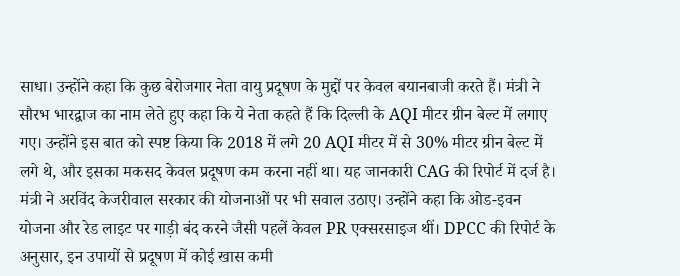साधा। उन्होंने कहा कि कुछ बेरोजगार नेता वायु प्रदूषण के मुद्दों पर केवल बयानबाजी करते हैं। मंत्री ने सौरभ भारद्वाज का नाम लेते हुए कहा कि ये नेता कहते हैं कि दिल्ली के AQI मीटर ग्रीन बेल्ट में लगाए गए। उन्होंने इस बात को स्पष्ट किया कि 2018 में लगे 20 AQI मीटर में से 30% मीटर ग्रीन बेल्ट में लगे थे, और इसका मकसद केवल प्रदूषण कम करना नहीं था। यह जानकारी CAG की रिपोर्ट में दर्ज है।
मंत्री ने अरविंद केजरीवाल सरकार की योजनाओं पर भी सवाल उठाए। उन्होंने कहा कि ओड-इवन योजना और रेड लाइट पर गाड़ी बंद करने जैसी पहलें केवल PR एक्सरसाइज थीं। DPCC की रिपोर्ट के अनुसार, इन उपायों से प्रदूषण में कोई खास कमी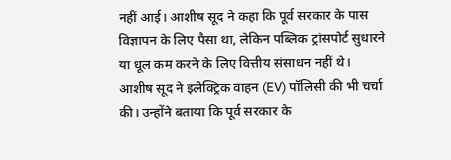नहीं आई। आशीष सूद ने कहा कि पूर्व सरकार के पास विज्ञापन के लिए पैसा था, लेकिन पब्लिक ट्रांसपोर्ट सुधारने या धूल कम करने के लिए वित्तीय संसाधन नहीं थे।
आशीष सूद ने इलेक्ट्रिक वाहन (EV) पॉलिसी की भी चर्चा की। उन्होंने बताया कि पूर्व सरकार के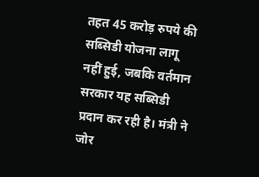तहत 45 करोड़ रुपये की सब्सिडी योजना लागू नहीं हुई, जबकि वर्तमान सरकार यह सब्सिडी प्रदान कर रही है। मंत्री ने जोर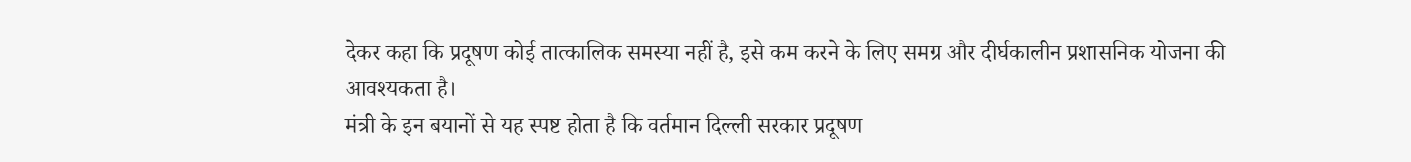देकर कहा कि प्रदूषण कोई तात्कालिक समस्या नहीं है, इसे कम करने के लिए समग्र और दीर्घकालीन प्रशासनिक योजना की आवश्यकता है।
मंत्री के इन बयानों से यह स्पष्ट होता है कि वर्तमान दिल्ली सरकार प्रदूषण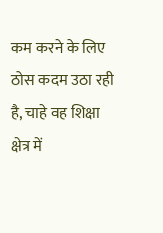कम करने के लिए ठोस कदम उठा रही है, चाहे वह शिक्षा क्षेत्र में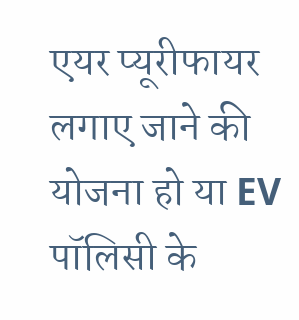एयर प्यूरीफायर लगाए जाने की योजना हो या EV पॉलिसी के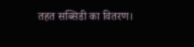तहत सब्सिडी का वितरण।